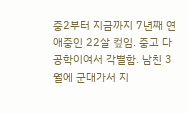중2부터 지금까지 7년째 연애중인 22살 컾임. 중고 다 공학이여서 각별함. 남친 3월에 군대가서 지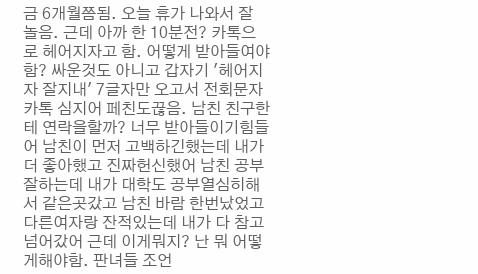금 6개월쯤됨. 오늘 휴가 나와서 잘 놀음. 근데 아까 한 10분전? 카톡으로 헤어지자고 함. 어떻게 받아들여야함? 싸운것도 아니고 갑자기 '헤어지자 잘지내' 7글자만 오고서 전회문자카톡 심지어 페친도끊음. 남친 친구한테 연락을할까? 너무 받아들이기힘들어 남친이 먼저 고백하긴했는데 내가 더 좋아했고 진짜헌신했어 남친 공부잘하는데 내가 대학도 공부열심히해서 같은곳갔고 남친 바람 한번났었고 다른여자랑 잔적있는데 내가 다 참고 넘어갔어 근데 이게뭐지? 난 뭐 어떻게해야함. 판녀들 조언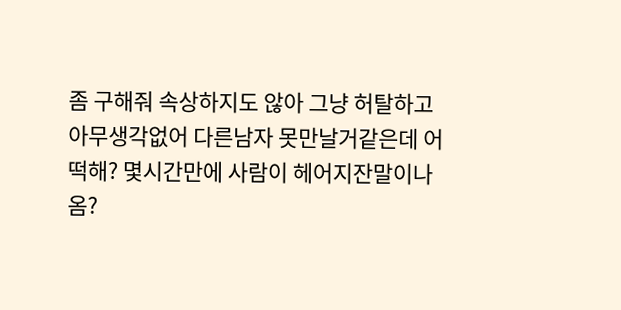좀 구해줘 속상하지도 않아 그냥 허탈하고 아무생각없어 다른남자 못만날거같은데 어떡해? 몇시간만에 사람이 헤어지잔말이나옴?